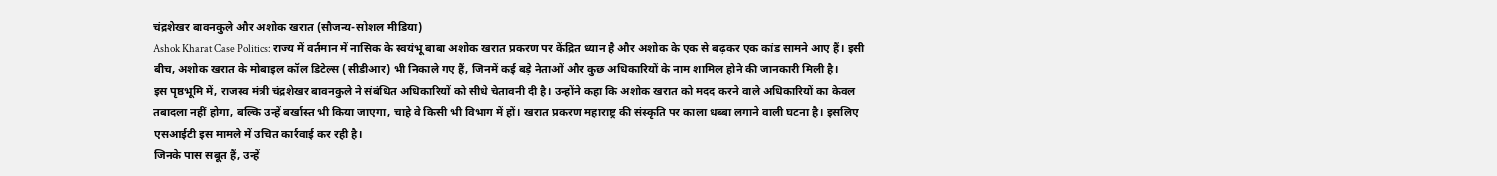चंद्रशेखर बावनकुले और अशोक खरात (सौजन्य-सोशल मीडिया)
Ashok Kharat Case Politics: राज्य में वर्तमान में नासिक के स्वयंभू बाबा अशोक खरात प्रकरण पर केंद्रित ध्यान है और अशोक के एक से बढ़कर एक कांड सामने आए हैं। इसी बीच, अशोक खरात के मोबाइल कॉल डिटेल्स (सीडीआर) भी निकाले गए हैं, जिनमें कई बड़े नेताओं और कुछ अधिकारियों के नाम शामिल होने की जानकारी मिली है।
इस पृष्ठभूमि में, राजस्व मंत्री चंद्रशेखर बावनकुले ने संबंधित अधिकारियों को सीधे चेतावनी दी है। उन्होंने कहा कि अशोक खरात को मदद करने वाले अधिकारियों का केवल तबादला नहीं होगा, बल्कि उन्हें बर्खास्त भी किया जाएगा, चाहे वे किसी भी विभाग में हों। खरात प्रकरण महाराष्ट्र की संस्कृति पर काला धब्बा लगाने वाली घटना है। इसलिए एसआईटी इस मामले में उचित कार्रवाई कर रही है।
जिनके पास सबूत हैं, उन्हें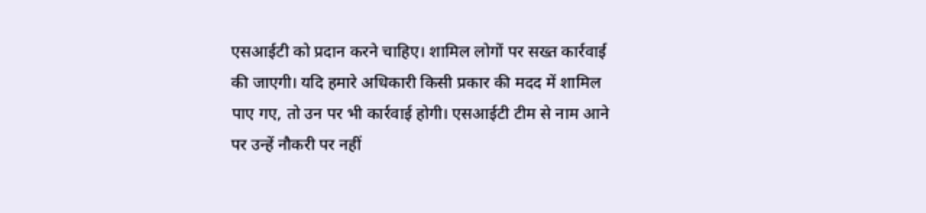एसआईटी को प्रदान करने चाहिए। शामिल लोगों पर सख्त कार्रवाई की जाएगी। यदि हमारे अधिकारी किसी प्रकार की मदद में शामिल पाए गए, तो उन पर भी कार्रवाई होगी। एसआईटी टीम से नाम आने पर उन्हें नौकरी पर नहीं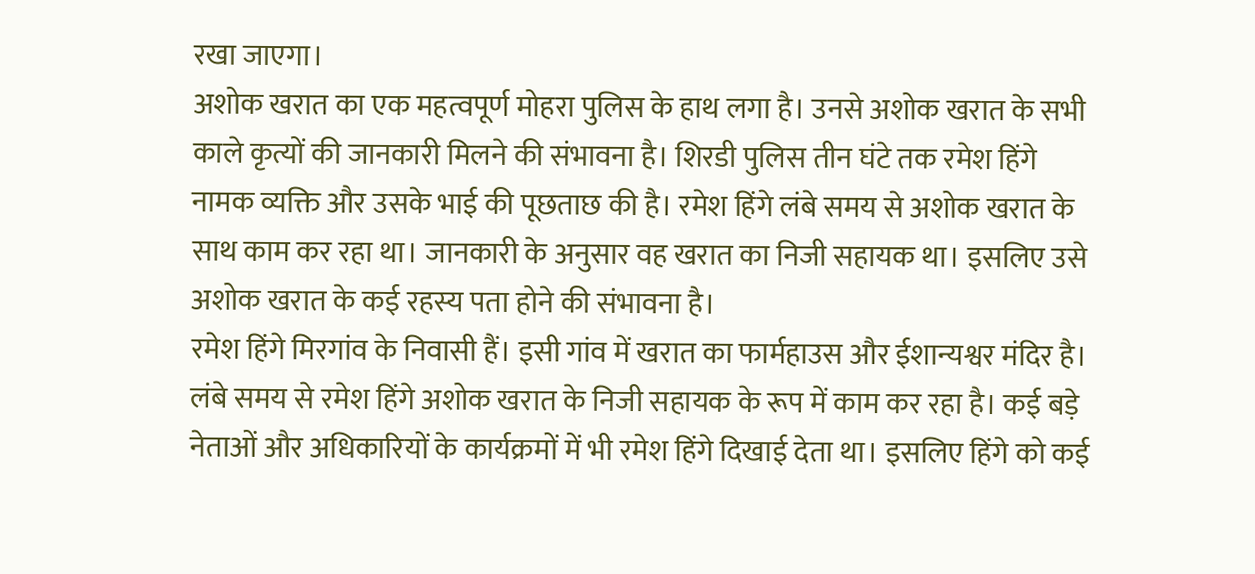रखा जाएगा।
अशोक खरात का एक महत्वपूर्ण मोहरा पुलिस के हाथ लगा है। उनसे अशोक खरात के सभी काले कृत्यों की जानकारी मिलने की संभावना है। शिरडी पुलिस तीन घंटे तक रमेश हिंगे नामक व्यक्ति और उसके भाई की पूछताछ की है। रमेश हिंगे लंबे समय से अशोक खरात के साथ काम कर रहा था। जानकारी के अनुसार वह खरात का निजी सहायक था। इसलिए उसे अशोक खरात के कई रहस्य पता होने की संभावना है।
रमेश हिंगे मिरगांव के निवासी हैं। इसी गांव में खरात का फार्महाउस और ईशान्यश्वर मंदिर है। लंबे समय से रमेश हिंगे अशोक खरात के निजी सहायक के रूप में काम कर रहा है। कई बड़े नेताओं और अधिकारियों के कार्यक्रमों में भी रमेश हिंगे दिखाई देता था। इसलिए हिंगे को कई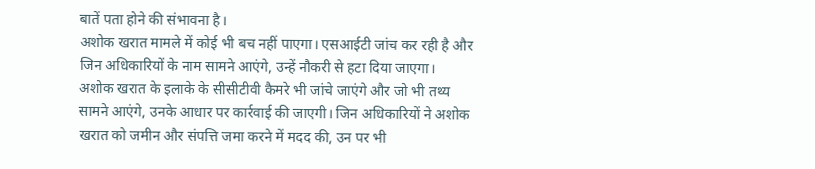बातें पता होने की संभावना है।
अशोक खरात मामले में कोई भी बच नहीं पाएगा। एसआईटी जांच कर रही है और जिन अधिकारियों के नाम सामने आएंगे, उन्हें नौकरी से हटा दिया जाएगा। अशोक खरात के इलाके के सीसीटीवी कैमरे भी जांचे जाएंगे और जो भी तथ्य सामने आएंगे, उनके आधार पर कार्रवाई की जाएगी। जिन अधिकारियों ने अशोक खरात को जमीन और संपत्ति जमा करने में मदद की, उन पर भी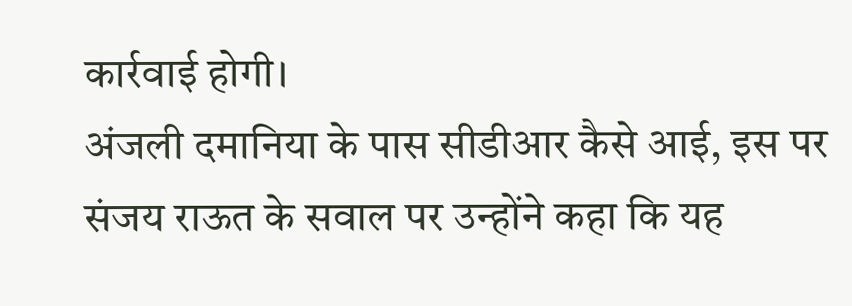कार्रवाई होगी।
अंजली दमानिया के पास सीडीआर कैसे आई, इस पर संजय राऊत के सवाल पर उन्होंने कहा कि यह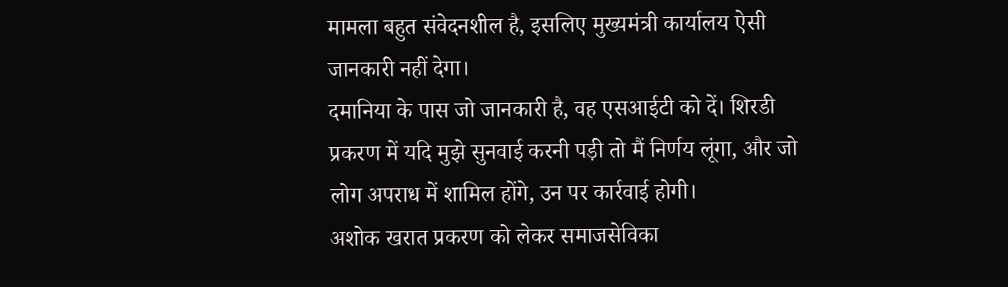मामला बहुत संवेदनशील है, इसलिए मुख्यमंत्री कार्यालय ऐसी जानकारी नहीं देगा।
दमानिया के पास जो जानकारी है, वह एसआईटी को दें। शिरडी प्रकरण में यदि मुझे सुनवाई करनी पड़ी तो मैं निर्णय लूंगा, और जो लोग अपराध में शामिल होंगे, उन पर कार्रवाई होगी।
अशोक खरात प्रकरण को लेकर समाजसेविका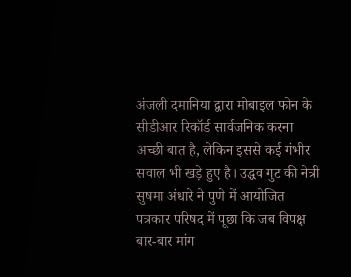अंजली दमानिया द्वारा मोबाइल फोन के सीडीआर रिकॉर्ड सार्वजनिक करना अच्छी बात है, लेकिन इससे कई गंभीर सवाल भी खड़े हुए है। उद्धव गुट की नेत्री सुषमा अंधारे ने पुणे में आयोजित पत्रकार परिषद में पूछा कि जब विपक्ष बार-बार मांग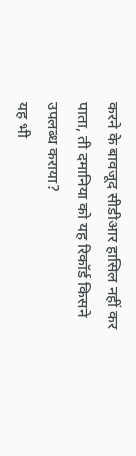करने के बावजूद सीडीआर हासिल नहीं कर पाता, ती दमानिया को यह रिकॉर्ड किसने उपलब्ध कराया?
यह भी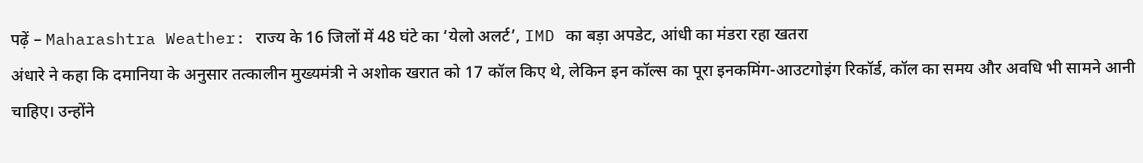पढ़ें – Maharashtra Weather: राज्य के 16 जिलों में 48 घंटे का ‘येलो अलर्ट’, IMD का बड़ा अपडेट, आंधी का मंडरा रहा खतरा
अंधारे ने कहा कि दमानिया के अनुसार तत्कालीन मुख्यमंत्री ने अशोक खरात को 17 कॉल किए थे, लेकिन इन कॉल्स का पूरा इनकमिंग-आउटगोइंग रिकॉर्ड, कॉल का समय और अवधि भी सामने आनी चाहिए। उन्होंने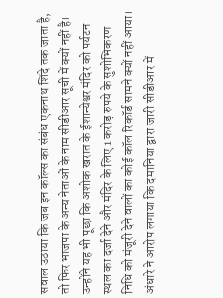सवाल उठाया कि जब इन कॉल्स का संबंध एकनाथ शिंदे तक जाता है, तो फिर भाजपा के अन्य नेताओं के नाम सीडीआर सूची में क्यों नहीं है।
उन्होंने यह भी पूछा कि अशोक खरात के ईशान्येश्वर मंदिर को पर्यटन स्थल का दर्जा देने और मंदिर के लिए 1 करोड़ रुपये के सुशोभिकरण निधि को मंजूरी देने वालों का कोई कॉल रिकॉर्ड सामने क्यों नहीं आया। अंधारे ने आरोप लगाया कि दमानिया द्वारा जारी सीडीआर में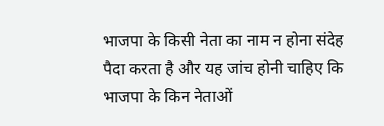भाजपा के किसी नेता का नाम न होना संदेह पैदा करता है और यह जांच होनी चाहिए कि भाजपा के किन नेताओं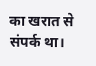का खरात से संपर्क था।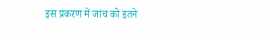इस प्रकरण में जांच को इतने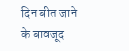दिन बीत जाने के बावजूद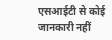एसआईटी से कोई जानकारी नहीं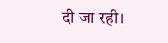दी जा रही।